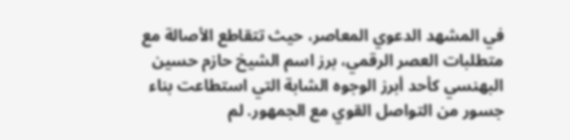في المشهد الدعوي المعاصر، حيث تتقاطع الأصالة مع متطلبات العصر الرقمي، برز اسم الشيخ حازم حسين البهنسي كأحد أبرز الوجوه الشابة التي استطاعت بناء جسور من التواصل القوي مع الجمهور. لم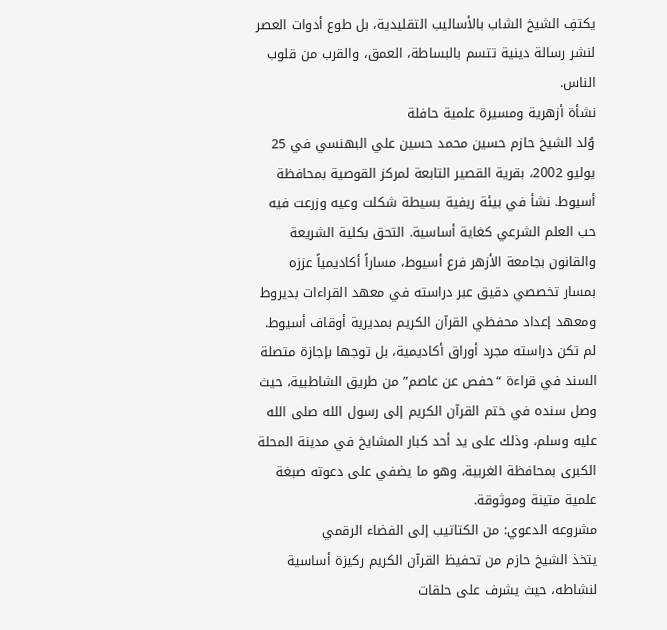يكتفِ الشيخ الشاب بالأساليب التقليدية، بل طوع أدوات العصر لنشر رسالة دينية تتسم بالبساطة، العمق، والقرب من قلوب الناس.
نشأة أزهرية ومسيرة علمية حافلة
وُلد الشيخ حازم حسين محمد حسين علي البهنسي في 25 يوليو 2002، بقرية القصير التابعة لمركز القوصية بمحافظة أسيوط. نشأ في بيئة ريفية بسيطة شكلت وعيه وزرعت فيه حب العلم الشرعي كغاية أساسية. التحق بكلية الشريعة والقانون بجامعة الأزهر فرع أسيوط، مساراً أكاديمياً عززه بمسار تخصصي دقيق عبر دراسته في معهد القراءات بديروط ومعهد إعداد محفظي القرآن الكريم بمديرية أوقاف أسيوط.
لم تكن دراسته مجرد أوراق أكاديمية، بل توجها بإجازة متصلة السند في قراءة “حفص عن عاصم” من طريق الشاطبية، حيث وصل سنده في ختم القرآن الكريم إلى رسول الله صلى الله عليه وسلم، وذلك على يد أحد كبار المشايخ في مدينة المحلة الكبرى بمحافظة الغربية، وهو ما يضفي على دعوته صبغة علمية متينة وموثوقة.
مشروعه الدعوي: من الكتاتيب إلى الفضاء الرقمي
يتخذ الشيخ حازم من تحفيظ القرآن الكريم ركيزة أساسية لنشاطه، حيث يشرف على حلقات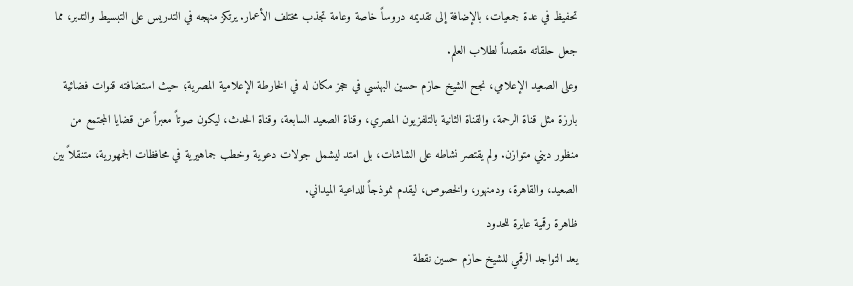تحفيظ في عدة جمعيات، بالإضافة إلى تقديمه دروساً خاصة وعامة تجذب مختلف الأعمار. يرتكز منهجه في التدريس على التبسيط والتدبر، مما جعل حلقاته مقصداً لطلاب العلم.
وعلى الصعيد الإعلامي، نجح الشيخ حازم حسين البهنسي في حجز مكان له في الخارطة الإعلامية المصرية؛ حيث استضافته قنوات فضائية بارزة مثل قناة الرحمة، والقناة الثانية بالتلفزيون المصري، وقناة الصعيد السابعة، وقناة الحدث، ليكون صوتاً معبراً عن قضايا المجتمع من منظور ديني متوازن. ولم يقتصر نشاطه على الشاشات، بل امتد ليشمل جولات دعوية وخطب جماهيرية في محافظات الجمهورية، متنقلاً بين الصعيد، والقاهرة، ودمنهور، والخصوص، ليقدم نموذجاً للداعية الميداني.
ظاهرة رقمية عابرة للحدود
يعد التواجد الرقمي للشيخ حازم حسين نقطة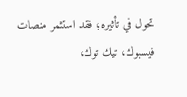تحول في تأثيره؛ فقد استثمر منصات فيسبوك، تيك توك،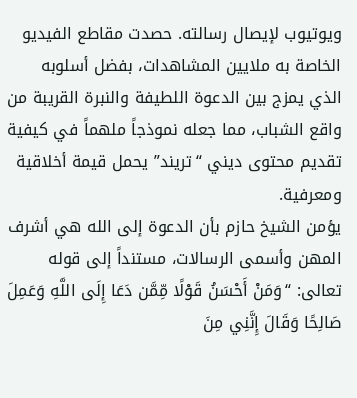ويوتيوب لإيصال رسالته. حصدت مقاطع الفيديو الخاصة به ملايين المشاهدات، بفضل أسلوبه الذي يمزج بين الدعوة اللطيفة والنبرة القريبة من واقع الشباب، مما جعله نموذجاً ملهماً في كيفية تقديم محتوى ديني “تريند” يحمل قيمة أخلاقية ومعرفية.
يؤمن الشيخ حازم بأن الدعوة إلى الله هي أشرف المهن وأسمى الرسالات، مستنداً إلى قوله تعالى: “وَمَنْ أَحْسَنُ قَوْلًا مِّمَّن دَعَا إِلَى اللَّهِ وَعَمِلَ صَالِحًا وَقَالَ إِنَّنِي مِنَ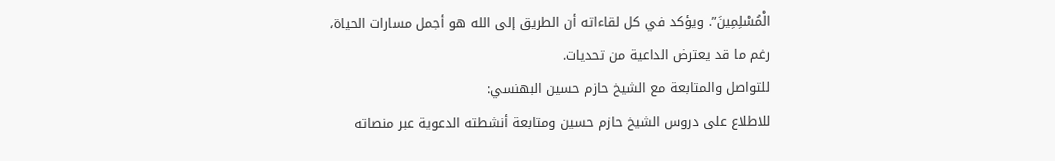الْمُسْلِمِينَ”. ويؤكد في كل لقاءاته أن الطريق إلى الله هو أجمل مسارات الحياة، رغم ما قد يعترض الداعية من تحديات.
للتواصل والمتابعة مع الشيخ حازم حسين البهنسي:
للاطلاع على دروس الشيخ حازم حسين ومتابعة أنشطته الدعوية عبر منصاته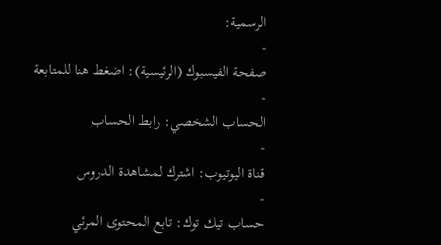الرسمية:
-
صفحة الفيسبوك (الرئيسية): اضغط هنا للمتابعة
-
الحساب الشخصي: رابط الحساب
-
قناة اليوتيوب: اشترك لمشاهدة الدروس
-
حساب تيك توك: تابع المحتوى المرئي